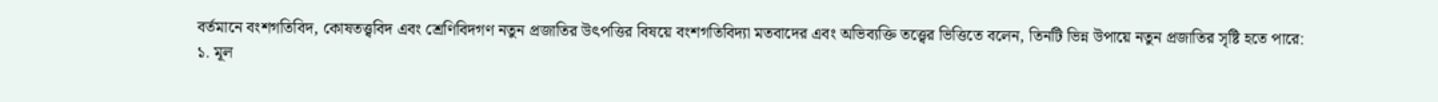বর্তমানে বংশগতিবিদ, কোষতত্ত্ববিদ এবং শ্রেণিবিদগণ নতুন প্রজাতির উৎপত্তির বিষয়ে বংশগতিবিদ্যা মতবাদের এবং অভিব্যক্তি তত্ত্বের ভিত্তিতে বলেন, তিনটি ভিন্ন উপায়ে নতুন প্রজাতির সৃষ্টি হতে পারে:
১. মূল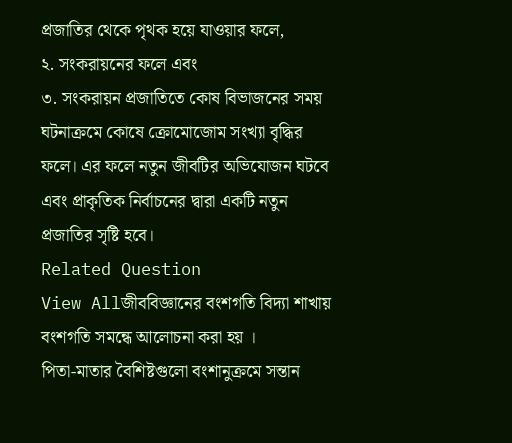প্রজাতির থেকে পৃথক হয়ে যাওয়ার ফলে,
২. সংকরায়নের ফলে এবং
৩. সংকরায়ন প্রজাতিতে কোষ বিভাজনের সময় ঘটনাক্রমে কোষে ক্রোমোজোম সংখ্যা বৃদ্ধির ফলে। এর ফলে নতুন জীবটির অভিযোজন ঘটবে এবং প্রাকৃতিক নির্বাচনের দ্বারা একটি নতুন প্রজাতির সৃষ্টি হবে।
Related Question
View Allজীববিজ্ঞানের বংশগতি বিদ্যা শাখায় বংশগতি সমন্ধে আলোচনা করা হয় ।
পিতা-মাতার বৈশিষ্টগুলো বংশানুক্রমে সন্তান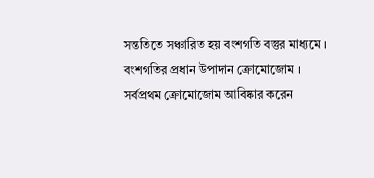সন্ততিতে সঞ্চারিত হয় বংশগতি বস্তুর মাধ্যমে ।
বংশগতির প্রধান উপাদান ক্রোমোজোম ।
সর্বপ্রথম ক্রোমোজোম আবিষ্কার করেন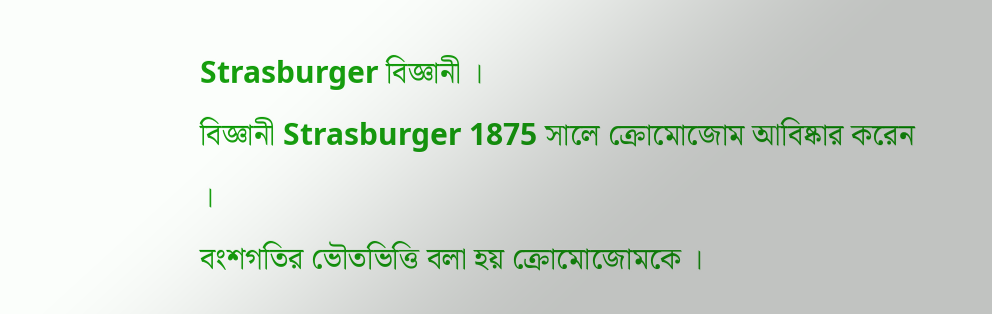Strasburger বিজ্ঞানী ।
বিজ্ঞানী Strasburger 1875 সালে ক্রোমোজোম আবিষ্কার করেন ।
বংশগতির ভৌতভিত্তি বলা হয় ক্রোমোজোমকে ।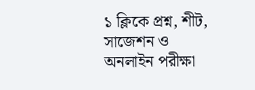১ ক্লিকে প্রশ্ন, শীট, সাজেশন ও
অনলাইন পরীক্ষা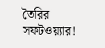তৈরির সফটওয়্যার!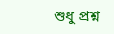শুধু প্রশ্ন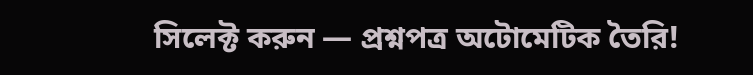সিলেক্ট করুন — প্রশ্নপত্র অটোমেটিক তৈরি!